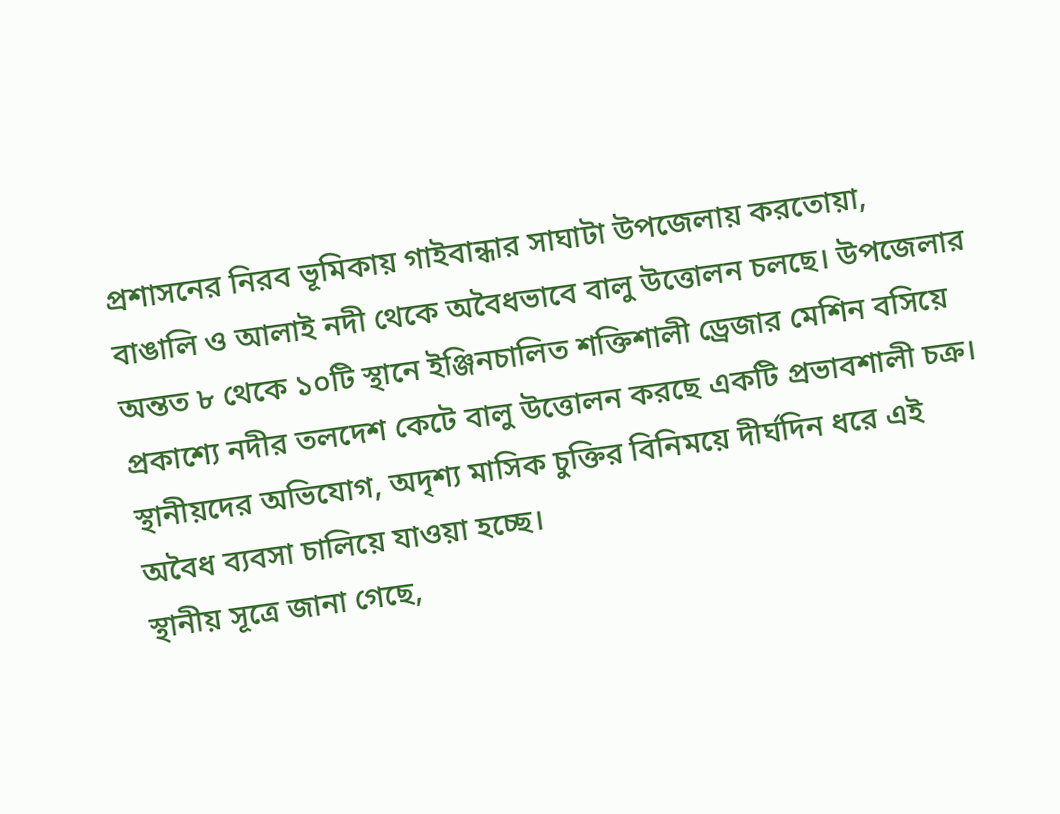প্রশাসনের নিরব ভূমিকায় গাইবান্ধার সাঘাটা উপজেলায় করতোয়া, বাঙালি ও আলাই নদী থেকে অবৈধভাবে বালু উত্তোলন চলছে। উপজেলার অন্তত ৮ থেকে ১০টি স্থানে ইঞ্জিনচালিত শক্তিশালী ড্রেজার মেশিন বসিয়ে প্রকাশ্যে নদীর তলদেশ কেটে বালু উত্তোলন করছে একটি প্রভাবশালী চক্র। স্থানীয়দের অভিযোগ, অদৃশ্য মাসিক চুক্তির বিনিময়ে দীর্ঘদিন ধরে এই অবৈধ ব্যবসা চালিয়ে যাওয়া হচ্ছে।
স্থানীয় সূত্রে জানা গেছে,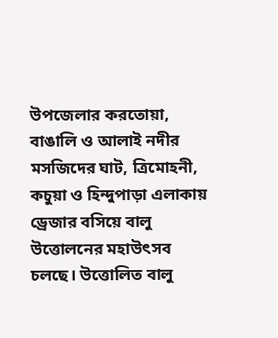উপজেলার করতোয়া, বাঙালি ও আলাই নদীর মসজিদের ঘাট, ত্রিমোহনী, কচুয়া ও হিন্দুপাড়া এলাকায় ড্রেজার বসিয়ে বালু উত্তোলনের মহাউৎসব চলছে। উত্তোলিত বালু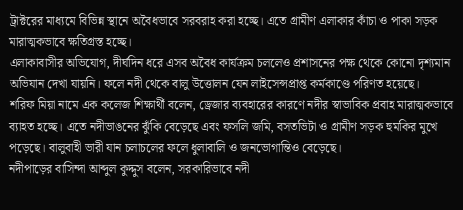ট্রাক্টরের মাধ্যমে বিভিন্ন স্থানে অবৈধভাবে সরবরাহ করা হচ্ছে। এতে গ্রামীণ এলাকার কাঁচা ও পাকা সড়ক মারাত্মকভাবে ক্ষতিগ্রস্ত হচ্ছে।
এলাকাবাসীর অভিযোগ, দীর্ঘদিন ধরে এসব অবৈধ কার্যক্রম চললেও প্রশাসনের পক্ষ থেকে কোনো দৃশ্যমান অভিযান দেখা যায়নি। ফলে নদী থেকে বালু উত্তোলন যেন লাইসেন্সপ্রাপ্ত কর্মকাণ্ডে পরিণত হয়েছে।
শরিফ মিয়া নামে এক কলেজ শিক্ষার্থী বলেন, ড্রেজার ব্যবহারের কারণে নদীর স্বাভাবিক প্রবাহ মারাত্মকভাবে ব্যাহত হচ্ছে। এতে নদীভাঙনের ঝুঁকি বেড়েছে এবং ফসলি জমি, বসতভিটা ও গ্রামীণ সড়ক হুমকির মুখে পড়েছে। বালুবাহী ভারী যান চলাচলের ফলে ধুলাবালি ও জনভোগান্তিও বেড়েছে।
নদীপাড়ের বাসিন্দা আব্দুল কুদ্দুস বলেন, সরকারিভাবে নদী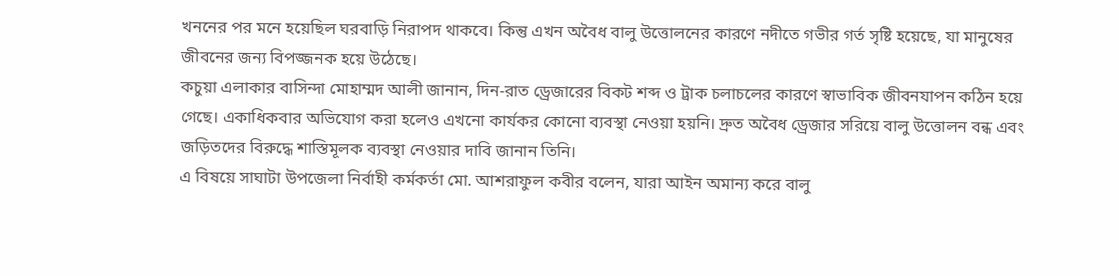খননের পর মনে হয়েছিল ঘরবাড়ি নিরাপদ থাকবে। কিন্তু এখন অবৈধ বালু উত্তোলনের কারণে নদীতে গভীর গর্ত সৃষ্টি হয়েছে, যা মানুষের জীবনের জন্য বিপজ্জনক হয়ে উঠেছে।
কচুয়া এলাকার বাসিন্দা মোহাম্মদ আলী জানান, দিন-রাত ড্রেজারের বিকট শব্দ ও ট্রাক চলাচলের কারণে স্বাভাবিক জীবনযাপন কঠিন হয়ে গেছে। একাধিকবার অভিযোগ করা হলেও এখনো কার্যকর কোনো ব্যবস্থা নেওয়া হয়নি। দ্রুত অবৈধ ড্রেজার সরিয়ে বালু উত্তোলন বন্ধ এবং জড়িতদের বিরুদ্ধে শাস্তিমূলক ব্যবস্থা নেওয়ার দাবি জানান তিনি।
এ বিষয়ে সাঘাটা উপজেলা নির্বাহী কর্মকর্তা মো. আশরাফুল কবীর বলেন, যারা আইন অমান্য করে বালু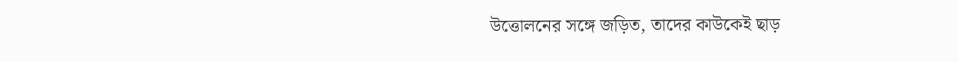উত্তোলনের সঙ্গে জড়িত, তাদের কাউকেই ছাড়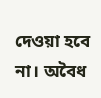দেওয়া হবে না। অবৈধ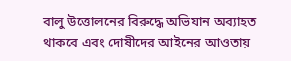বালু উত্তোলনের বিরুদ্ধে অভিযান অব্যাহত থাকবে এবং দোষীদের আইনের আওতায়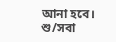আনা হবে।
শু/সবা